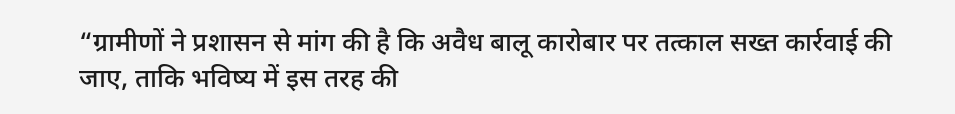“ग्रामीणों ने प्रशासन से मांग की है कि अवैध बालू कारोबार पर तत्काल सख्त कार्रवाई की जाए, ताकि भविष्य में इस तरह की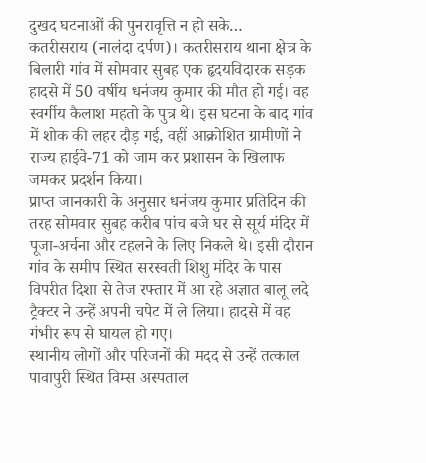दुखद घटनाओं की पुनरावृत्ति न हो सके…
कतरीसराय (नालंदा दर्पण)। कतरीसराय थाना क्षेत्र के बिलारी गांव में सोमवार सुबह एक हृदयविदारक सड़क हादसे में 50 वर्षीय धनंजय कुमार की मौत हो गई। वह स्वर्गीय कैलाश महतो के पुत्र थे। इस घटना के बाद गांव में शोक की लहर दौड़ गई, वहीं आक्रोशित ग्रामीणों ने राज्य हाईवे-71 को जाम कर प्रशासन के खिलाफ जमकर प्रदर्शन किया।
प्राप्त जानकारी के अनुसार धनंजय कुमार प्रतिदिन की तरह सोमवार सुबह करीब पांच बजे घर से सूर्य मंदिर में पूजा-अर्चना और टहलने के लिए निकले थे। इसी दौरान गांव के समीप स्थित सरस्वती शिशु मंदिर के पास विपरीत दिशा से तेज रफ्तार में आ रहे अज्ञात बालू लदे ट्रैक्टर ने उन्हें अपनी चपेट में ले लिया। हादसे में वह गंभीर रूप से घायल हो गए।
स्थानीय लोगों और परिजनों की मदद से उन्हें तत्काल पावापुरी स्थित विम्स अस्पताल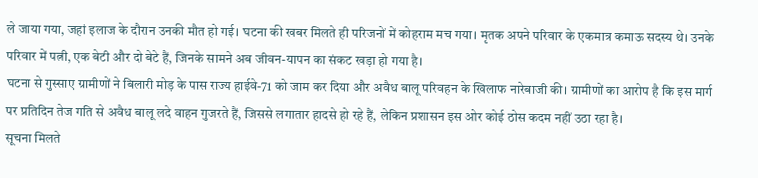ले जाया गया, जहां इलाज के दौरान उनकी मौत हो गई। घटना की खबर मिलते ही परिजनों में कोहराम मच गया। मृतक अपने परिवार के एकमात्र कमाऊ सदस्य थे। उनके परिवार में पत्नी, एक बेटी और दो बेटे हैं, जिनके सामने अब जीवन-यापन का संकट खड़ा हो गया है।
घटना से गुस्साए ग्रामीणों ने बिलारी मोड़ के पास राज्य हाईवे-71 को जाम कर दिया और अवैध बालू परिवहन के खिलाफ नारेबाजी की। ग्रामीणों का आरोप है कि इस मार्ग पर प्रतिदिन तेज गति से अवैध बालू लदे वाहन गुजरते हैं, जिससे लगातार हादसे हो रहे हैं, लेकिन प्रशासन इस ओर कोई ठोस कदम नहीं उठा रहा है।
सूचना मिलते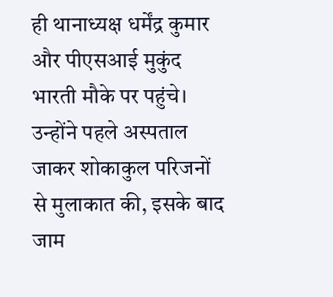ही थानाध्यक्ष धर्मेंद्र कुमार और पीएसआई मुकुंद भारती मौके पर पहुंचे। उन्होंने पहले अस्पताल जाकर शोकाकुल परिजनों से मुलाकात की, इसके बाद जाम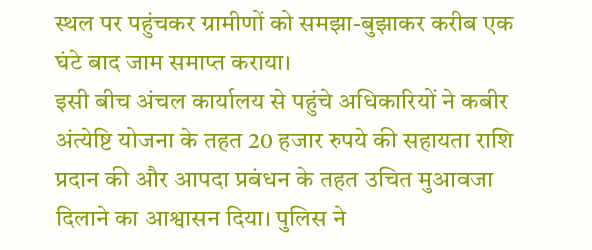स्थल पर पहुंचकर ग्रामीणों को समझा-बुझाकर करीब एक घंटे बाद जाम समाप्त कराया।
इसी बीच अंचल कार्यालय से पहुंचे अधिकारियों ने कबीर अंत्येष्टि योजना के तहत 20 हजार रुपये की सहायता राशि प्रदान की और आपदा प्रबंधन के तहत उचित मुआवजा दिलाने का आश्वासन दिया। पुलिस ने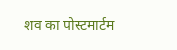शव का पोस्टमार्टम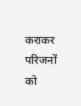कराकर परिजनों को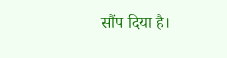सौंप दिया है।